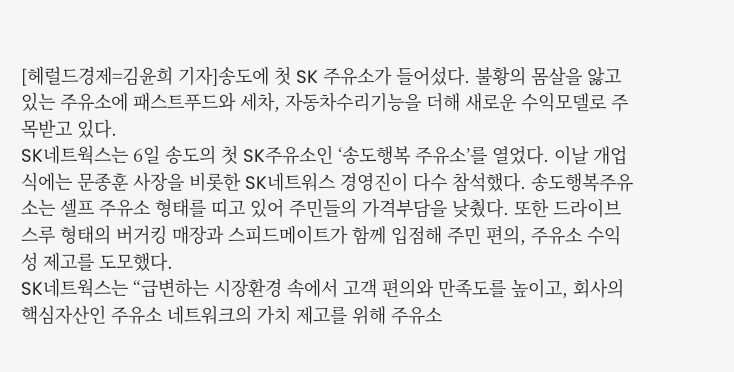[헤럴드경제=김윤희 기자]송도에 첫 SK 주유소가 들어섰다. 불황의 몸살을 앓고 있는 주유소에 패스트푸드와 세차, 자동차수리기능을 더해 새로운 수익모델로 주목받고 있다.
SK네트웍스는 6일 송도의 첫 SK주유소인 ‘송도행복 주유소’를 열었다. 이날 개업식에는 문종훈 사장을 비롯한 SK네트워스 경영진이 다수 참석했다. 송도행복주유소는 셀프 주유소 형태를 띠고 있어 주민들의 가격부담을 낮췄다. 또한 드라이브스루 형태의 버거킹 매장과 스피드메이트가 함께 입점해 주민 편의, 주유소 수익성 제고를 도모했다.
SK네트웍스는 “급변하는 시장환경 속에서 고객 편의와 만족도를 높이고, 회사의 핵심자산인 주유소 네트워크의 가치 제고를 위해 주유소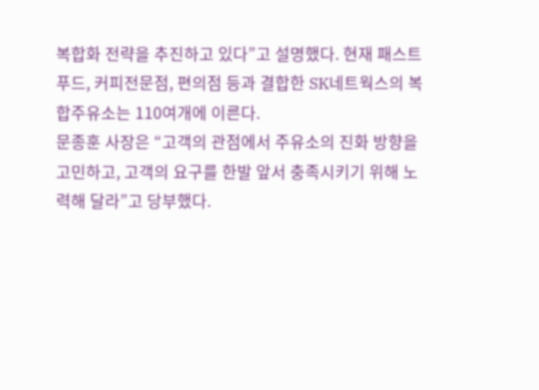복합화 전략을 추진하고 있다”고 설명했다. 현재 패스트푸드, 커피전문점, 편의점 등과 결합한 SK네트웍스의 복합주유소는 110여개에 이른다.
문종훈 사장은 “고객의 관점에서 주유소의 진화 방향을 고민하고, 고객의 요구를 한발 앞서 충족시키기 위해 노력해 달라”고 당부했다.